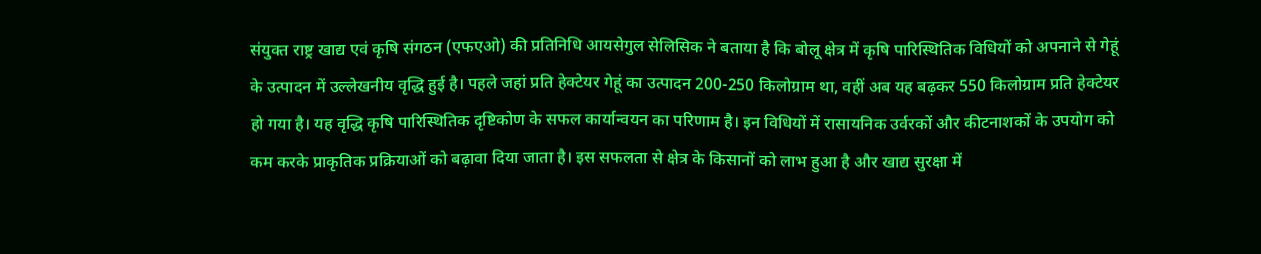संयुक्त राष्ट्र खाद्य एवं कृषि संगठन (एफएओ) की प्रतिनिधि आयसेगुल सेलिसिक ने बताया है कि बोलू क्षेत्र में कृषि पारिस्थितिक विधियों को अपनाने से गेहूं के उत्पादन में उल्लेखनीय वृद्धि हुई है। पहले जहां प्रति हेक्टेयर गेहूं का उत्पादन 200-250 किलोग्राम था, वहीं अब यह बढ़कर 550 किलोग्राम प्रति हेक्टेयर हो गया है। यह वृद्धि कृषि पारिस्थितिक दृष्टिकोण के सफल कार्यान्वयन का परिणाम है। इन विधियों में रासायनिक उर्वरकों और कीटनाशकों के उपयोग को कम करके प्राकृतिक प्रक्रियाओं को बढ़ावा दिया जाता है। इस सफलता से क्षेत्र के किसानों को लाभ हुआ है और खाद्य सुरक्षा में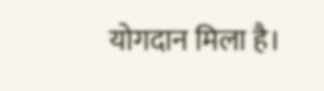योगदान मिला है।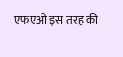एफएओ इस तरह की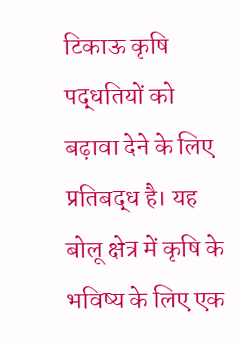टिकाऊ कृषि पद्धतियों को बढ़ावा देने के लिए प्रतिबद्ध है। यह बोलू क्षेत्र में कृषि के भविष्य के लिए एक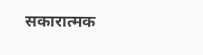सकारात्मक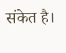संकेत है।